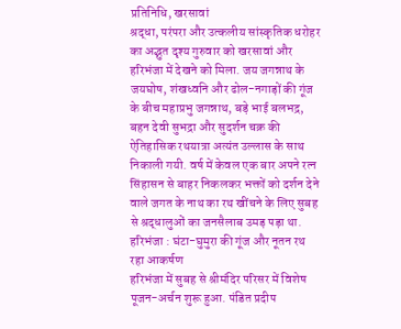प्रतिनिधि, खरसावां
श्रद्धा, परंपरा और उत्कलीय सांस्कृतिक धरोहर का अद्भुत दृश्य गुरुवार को खरसावां और हरिभंजा में देखने को मिला. जय जगन्नाथ के जयघोष, शंखध्वनि और ढोल-नगाड़ों की गूंज के बीच महाप्रभु जगन्नाथ, बड़े भाई बलभद्र, बहन देवी सुभद्रा और सुदर्शन चक्र की ऐतिहासिक रथयात्रा अत्यंत उल्लास के साथ निकाली गयी. वर्ष में केवल एक बार अपने रत्न सिंहासन से बाहर निकलकर भक्तों को दर्शन देने वाले जगत के नाथ का रथ खींचने के लिए सुबह से श्रद्धालुओं का जनसैलाब उमड़ पड़ा था.
हरिभंजा : घंटा-घुमुरा की गूंज और नूतन रथ रहा आकर्षण
हरिभंजा में सुबह से श्रीमंदिर परिसर में विशेष पूजन-अर्चन शुरू हुआ. पंडित प्रदीप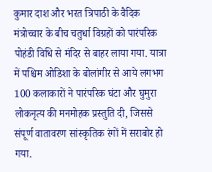कुमार दाश और भरत त्रिपाठी के वैदिक मंत्रोच्चार के बीच चतुर्धा विग्रहों को पारंपरिक पोहंडी विधि से मंदिर से बाहर लाया गया. यात्रा में पश्चिम ओडिशा के बोलांगीर से आये लगभग 100 कलाकारों ने पारंपरिक घंटा और घुमुरा लोकनृत्य की मनमोहक प्रस्तुति दी, जिससे संपूर्ण वातावरण सांस्कृतिक रंगों में सराबोर हो गया.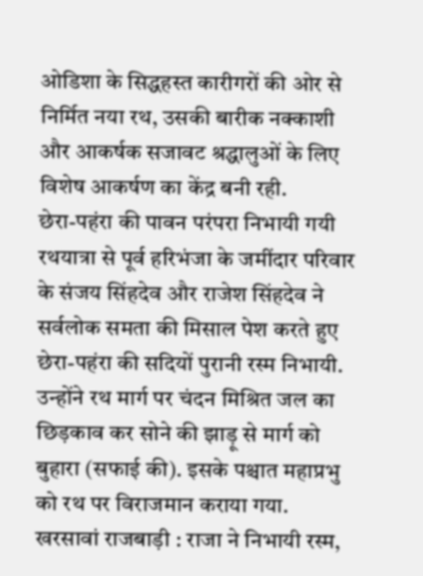ओडिशा के सिद्धहस्त कारीगरों की ओर से निर्मित नया रथ, उसकी बारीक नक्काशी और आकर्षक सजावट श्रद्धालुओं के लिए विशेष आकर्षण का केंद्र बनी रही.
छेरा-पहंरा की पावन परंपरा निभायी गयी
रथयात्रा से पूर्व हरिभंजा के जमींदार परिवार के संजय सिंहदेव और राजेश सिंहदेव ने सर्वलोक समता की मिसाल पेश करते हुए छेरा-पहंरा की सदियों पुरानी रस्म निभायी. उन्होंने रथ मार्ग पर चंदन मिश्रित जल का छिड़काव कर सोने की झाड़ू से मार्ग को बुहारा (सफाई की). इसके पश्चात महाप्रभु को रथ पर विराजमान कराया गया.
खरसावां राजबाड़ी : राजा ने निभायी रस्म,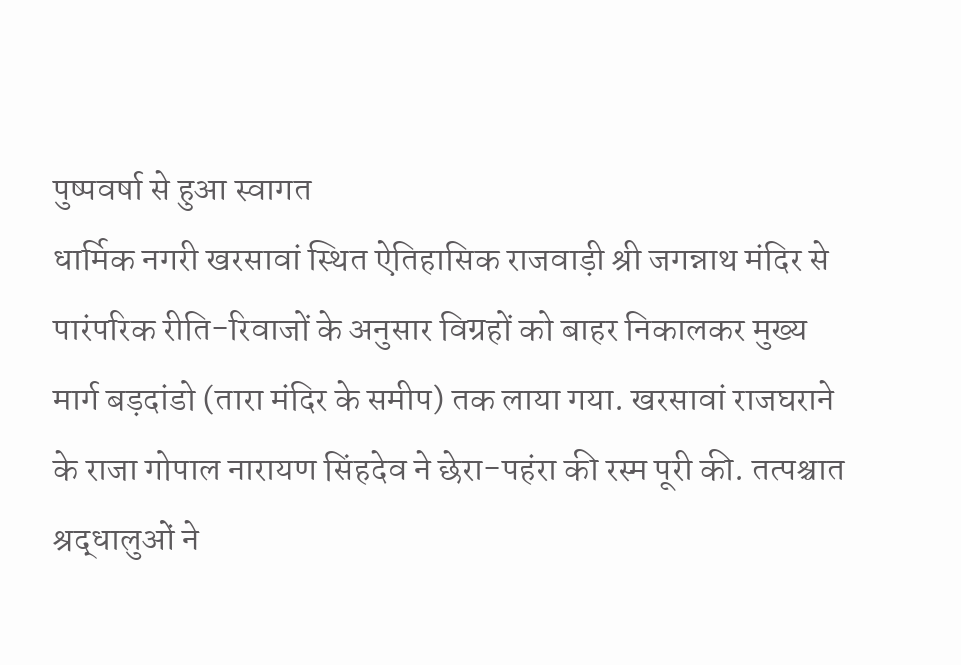पुष्पवर्षा से हुआ स्वागत
धार्मिक नगरी खरसावां स्थित ऐतिहासिक राजवाड़ी श्री जगन्नाथ मंदिर से पारंपरिक रीति-रिवाजों के अनुसार विग्रहों को बाहर निकालकर मुख्य मार्ग बड़दांडो (तारा मंदिर के समीप) तक लाया गया. खरसावां राजघराने के राजा गोपाल नारायण सिंहदेव ने छेरा-पहंरा की रस्म पूरी की. तत्पश्चात श्रद्धालुओं ने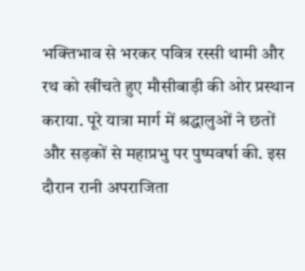भक्तिभाव से भरकर पवित्र रस्सी थामी और रथ को खींचते हुए मौसीबाड़ी की ओर प्रस्थान कराया. पूरे यात्रा मार्ग में श्रद्धालुओं ने छतों और सड़कों से महाप्रभु पर पुष्पवर्षा की. इस दौरान रानी अपराजिता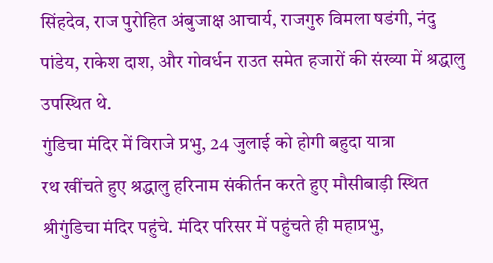सिंहदेव, राज पुरोहित अंबुजाक्ष आचार्य, राजगुरु विमला षडंगी, नंदु पांडेय, राकेश दाश, और गोवर्धन राउत समेत हजारों की संख्या में श्रद्धालु उपस्थित थे.
गुंडिचा मंदिर में विराजे प्रभु, 24 जुलाई को होगी बहुदा यात्रा
रथ खींचते हुए श्रद्धालु हरिनाम संकीर्तन करते हुए मौसीबाड़ी स्थित श्रीगुंडिचा मंदिर पहुंचे. मंदिर परिसर में पहुंचते ही महाप्रभु,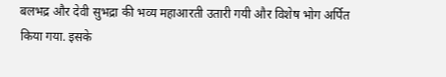बलभद्र और देवी सुभद्रा की भव्य महाआरती उतारी गयी और विशेष भोग अर्पित किया गया. इसके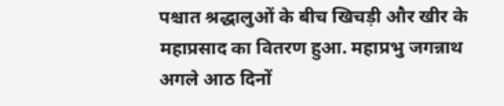पश्चात श्रद्धालुओं के बीच खिचड़ी और खीर के महाप्रसाद का वितरण हुआ. महाप्रभु जगन्नाथ अगले आठ दिनों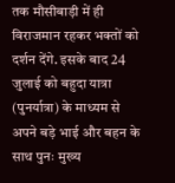तक मौसीबाड़ी में ही विराजमान रहकर भक्तों को दर्शन देंगे. इसके बाद 24 जुलाई को बहुदा यात्रा (पुनर्यात्रा) के माध्यम से अपने बड़े भाई और बहन के साथ पुनः मुख्य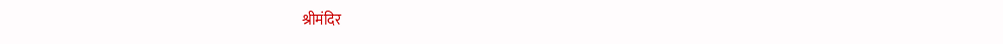श्रीमंदिर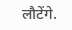लौटेंगे.